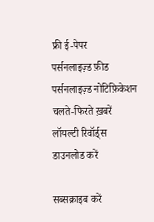फ्री ई-पेपर
पर्सनलाइज़्ड फ़ीड
पर्सनलाइज़्ड नोटिफ़िकेशन
चलते-फिरते ख़बरें
लॉयल्टी रिवॉर्ड्स
डाउनलोड करें

सब्सक्राइब करें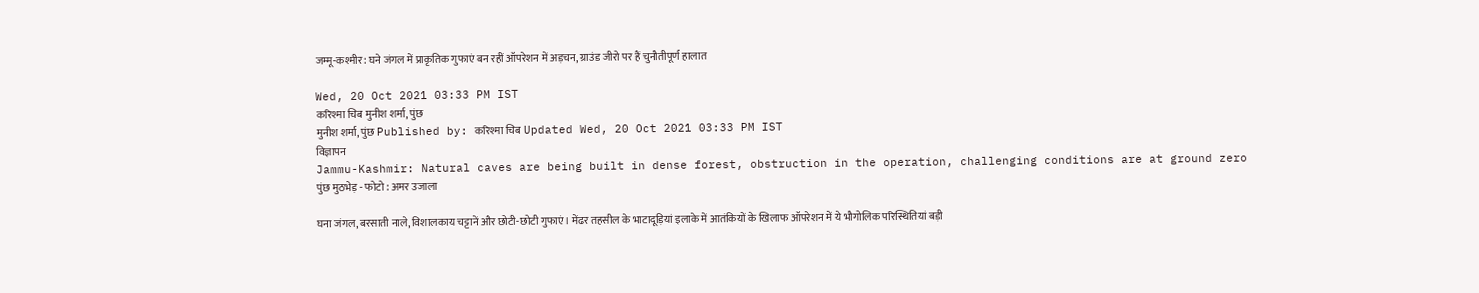जम्मू-कश्मीर: घने जंगल में प्राकृतिक गुफाएं बन रहीं ऑपरेशन में अड़चन, ग्राउंड जीरो पर हैं चुनौतीपूर्ण हालात

Wed, 20 Oct 2021 03:33 PM IST
करिश्मा चिब मुनीश शर्मा, पुंछ
मुनीश शर्मा, पुंछ Published by: करिश्मा चिब Updated Wed, 20 Oct 2021 03:33 PM IST
विज्ञापन
Jammu-Kashmir: Natural caves are being built in dense forest, obstruction in the operation, challenging conditions are at ground zero
पुंछ मुठभेड़ - फोटो : अमर उजाला

घना जंगल, बरसाती नाले, विशालकाय चट्टानें और छोटी-छोटी गुफाएं। मेंढर तहसील के भाटादूड़ियां इलाके में आतंकियों के खिलाफ ऑपरेशन में ये भौगोलिक परिस्थितियां बड़ी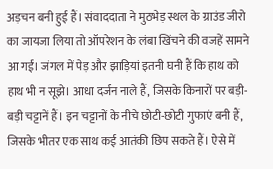अड़चन बनी हुई हैं। संवाददाता ने मुठभेड़ स्थल के ग्राउंड जीरो का जायजा लिया तो ऑपरेशन के लंबा खिंचने की वजहें सामने आ गईं। जंगल में पेड़ और झाड़ियां इतनी घनी हैं कि हाथ को हाथ भी न सूझे। आधा दर्जन नाले हैं, जिसके किनारों पर बड़ी-बड़ी चट्टानें हैं। इन चट्टानों के नीचे छोटी-छोटी गुफाएं बनी हैं, जिसके भीतर एक साथ कई आतंकी छिप सकते हैं। ऐसे में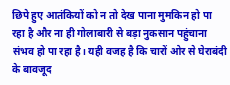छिपे हुए आतंकियों को न तो देख पाना मुमकिन हो पा रहा है और ना ही गोलाबारी से बड़ा नुकसान पहुंचाना संभव हो पा रहा है। यही वजह है कि चारों ओर से घेराबंदी के बावजूद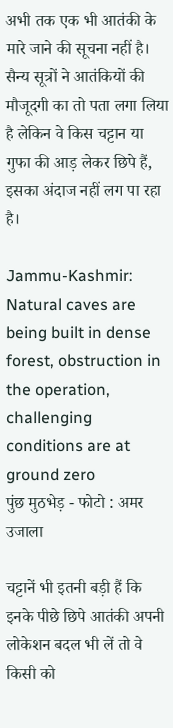अभी तक एक भी आतंकी के मारे जाने की सूचना नहीं है। सैन्य सूत्रों ने आतंकियों की मौजूदगी का तो पता लगा लिया है लेकिन वे किस चट्टान या गुफा की आड़ लेकर छिपे हैं, इसका अंदाज नहीं लग पा रहा है।

Jammu-Kashmir: Natural caves are being built in dense forest, obstruction in the operation, challenging conditions are at ground zero
पुंछ मुठभेड़ - फोटो : अमर उजाला

चट्टानें भी इतनी बड़ी हैं कि इनके पीछे छिपे आतंकी अपनी लोकेशन बदल भी लें तो वे किसी को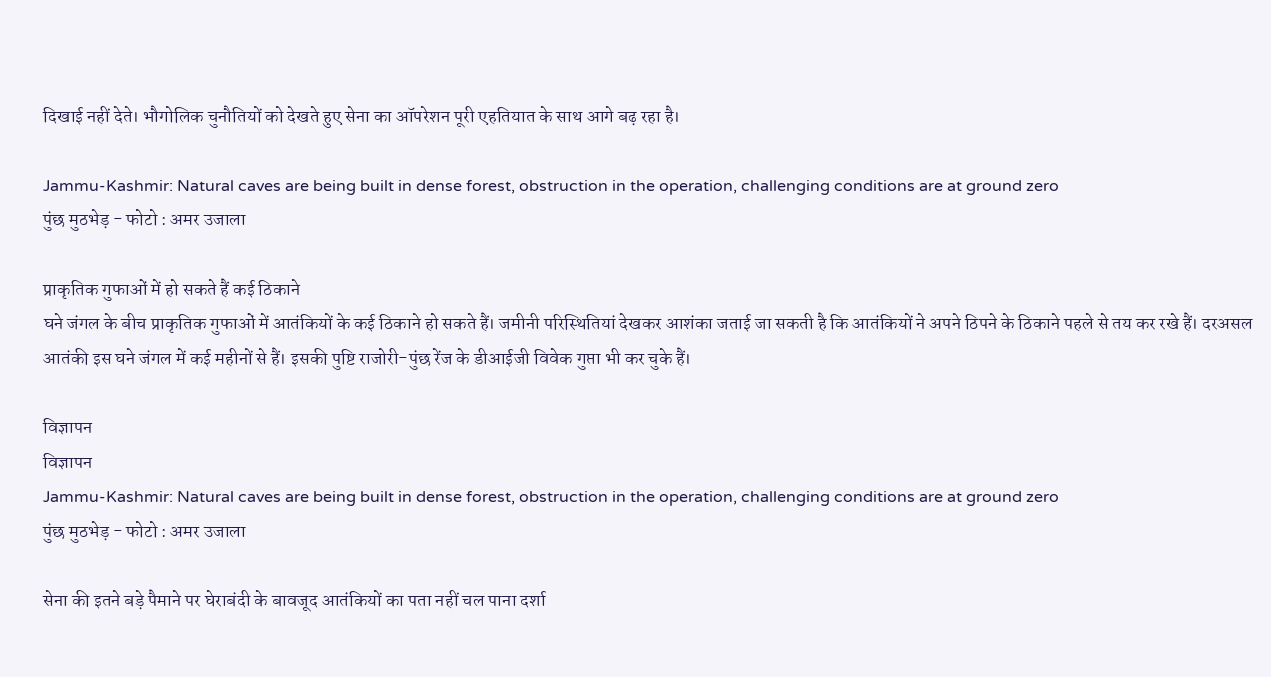दिखाई नहीं देते। भौगोलिक चुनौतियों को देखते हुए सेना का ऑपरेशन पूरी एहतियात के साथ आगे बढ़ रहा है।

Jammu-Kashmir: Natural caves are being built in dense forest, obstruction in the operation, challenging conditions are at ground zero
पुंछ मुठभेड़ - फोटो : अमर उजाला

प्राकृतिक गुफाओं में हो सकते हैं कई ठिकाने
घने जंगल के बीच प्राकृतिक गुफाओं में आतंकियों के कई ठिकाने हो सकते हैं। जमीनी परिस्थितियां देखकर आशंका जताई जा सकती है कि आतंकियों ने अपने ठिपने के ठिकाने पहले से तय कर रखे हैं। दरअसल आतंकी इस घने जंगल में कई महीनों से हैं। इसकी पुष्टि राजोरी-पुंछ रेंज के डीआईजी विवेक गुप्ता भी कर चुके हैं।

विज्ञापन
विज्ञापन
Jammu-Kashmir: Natural caves are being built in dense forest, obstruction in the operation, challenging conditions are at ground zero
पुंछ मुठभेड़ - फोटो : अमर उजाला

सेना की इतने बड़े पैमाने पर घेराबंदी के बावजूद आतंकियों का पता नहीं चल पाना दर्शा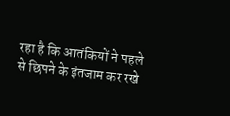रहा है कि आतंकियों ने पहले से छिपने के इंतजाम कर रखे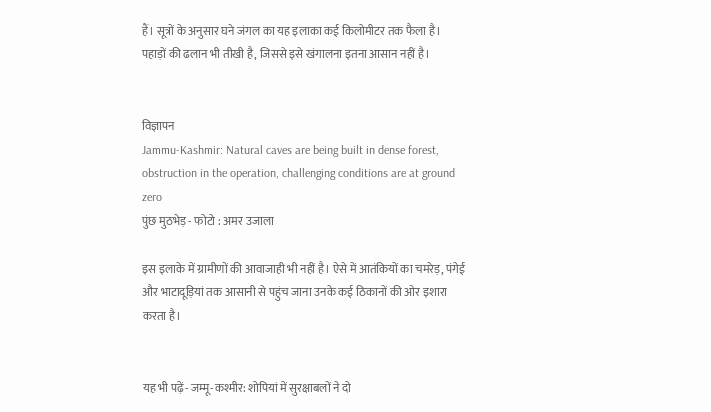हैं। सूत्रों के अनुसार घने जंगल का यह इलाका कई किलोमीटर तक फैला है। पहाड़ों की ढलान भी तीखी है, जिससे इसे खंगालना इतना आसान नहीं है।


विज्ञापन
Jammu-Kashmir: Natural caves are being built in dense forest, obstruction in the operation, challenging conditions are at ground zero
पुंछ मुठभेड़ - फोटो : अमर उजाला

इस इलाके में ग्रामीणों की आवाजाही भी नहीं है। ऐसे में आतंकियों का चमरेड़, पंगेई और भाटादूड़ियां तक आसानी से पहुंच जाना उनके कई ठिकानों की ओर इशारा करता है।


यह भी पढ़ें- जम्मू-कश्मीर: शोपियां में सुरक्षाबलों ने दो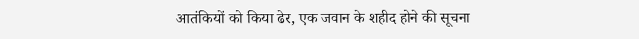आतंकियों को किया ढेर, एक जवान के शहीद होने की सूचना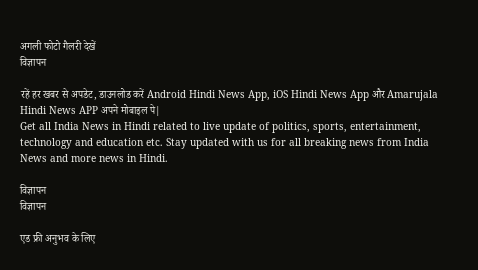अगली फोटो गैलरी देखें
विज्ञापन

रहें हर खबर से अपडेट, डाउनलोड करें Android Hindi News App, iOS Hindi News App और Amarujala Hindi News APP अपने मोबाइल पे|
Get all India News in Hindi related to live update of politics, sports, entertainment, technology and education etc. Stay updated with us for all breaking news from India News and more news in Hindi.

विज्ञापन
विज्ञापन

एड फ्री अनुभव के लिए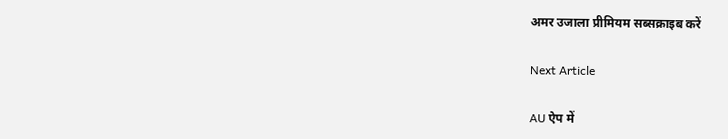अमर उजाला प्रीमियम सब्सक्राइब करें

Next Article

AU ऐप में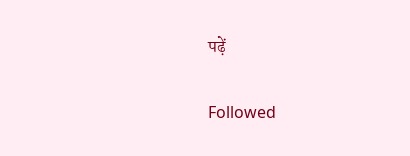पढ़ें

Followed